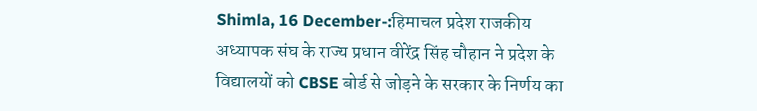Shimla, 16 December-:हिमाचल प्रदेश राजकीय अध्यापक संघ के राज्य प्रधान वीरेंद्र सिंह चौहान ने प्रदेश के विद्यालयों को CBSE बोर्ड से जोड़ने के सरकार के निर्णय का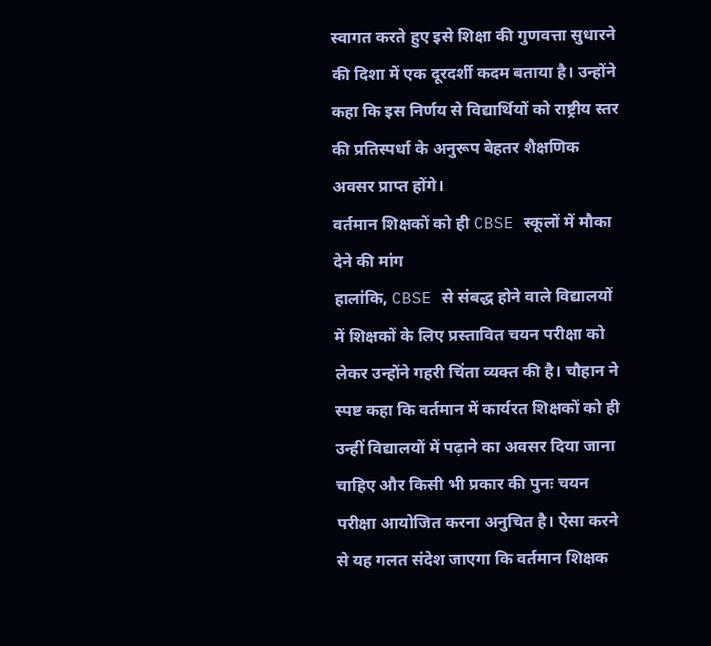स्वागत करते हुए इसे शिक्षा की गुणवत्ता सुधारने की दिशा में एक दूरदर्शी कदम बताया है। उन्होंने कहा कि इस निर्णय से विद्यार्थियों को राष्ट्रीय स्तर की प्रतिस्पर्धा के अनुरूप बेहतर शैक्षणिक अवसर प्राप्त होंगे।
वर्तमान शिक्षकों को ही CBSE स्कूलों में मौका देने की मांग
हालांकि, CBSE से संबद्ध होने वाले विद्यालयों में शिक्षकों के लिए प्रस्तावित चयन परीक्षा को लेकर उन्होंने गहरी चिंता व्यक्त की है। चौहान ने स्पष्ट कहा कि वर्तमान में कार्यरत शिक्षकों को ही उन्हीं विद्यालयों में पढ़ाने का अवसर दिया जाना चाहिए और किसी भी प्रकार की पुनः चयन परीक्षा आयोजित करना अनुचित है। ऐसा करने से यह गलत संदेश जाएगा कि वर्तमान शिक्षक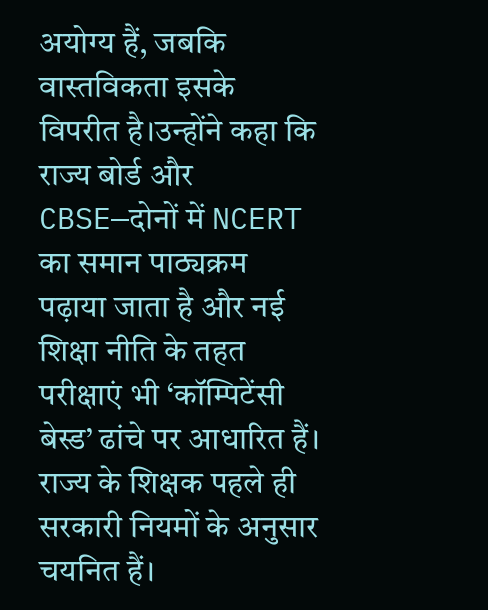अयोग्य हैं, जबकि वास्तविकता इसके विपरीत है।उन्होंने कहा कि राज्य बोर्ड और CBSE—दोनों में NCERT का समान पाठ्यक्रम पढ़ाया जाता है और नई शिक्षा नीति के तहत परीक्षाएं भी ‘कॉम्पिटेंसी बेस्ड’ ढांचे पर आधारित हैं। राज्य के शिक्षक पहले ही सरकारी नियमों के अनुसार चयनित हैं।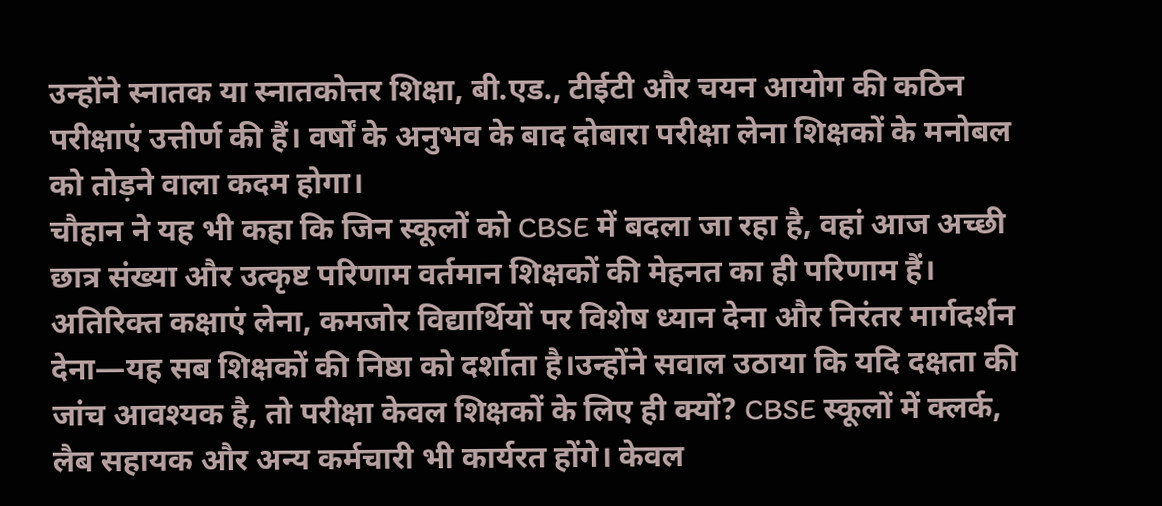उन्होंने स्नातक या स्नातकोत्तर शिक्षा, बी.एड., टीईटी और चयन आयोग की कठिन परीक्षाएं उत्तीर्ण की हैं। वर्षों के अनुभव के बाद दोबारा परीक्षा लेना शिक्षकों के मनोबल को तोड़ने वाला कदम होगा।
चौहान ने यह भी कहा कि जिन स्कूलों को CBSE में बदला जा रहा है, वहां आज अच्छी छात्र संख्या और उत्कृष्ट परिणाम वर्तमान शिक्षकों की मेहनत का ही परिणाम हैं। अतिरिक्त कक्षाएं लेना, कमजोर विद्यार्थियों पर विशेष ध्यान देना और निरंतर मार्गदर्शन देना—यह सब शिक्षकों की निष्ठा को दर्शाता है।उन्होंने सवाल उठाया कि यदि दक्षता की जांच आवश्यक है, तो परीक्षा केवल शिक्षकों के लिए ही क्यों? CBSE स्कूलों में क्लर्क, लैब सहायक और अन्य कर्मचारी भी कार्यरत होंगे। केवल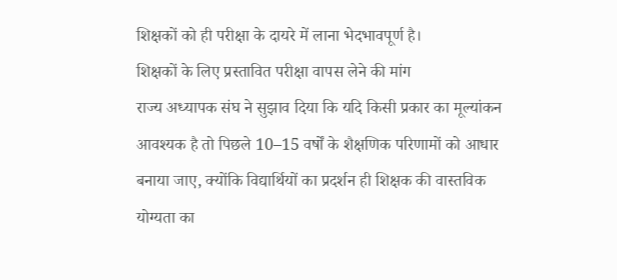शिक्षकों को ही परीक्षा के दायरे में लाना भेदभावपूर्ण है।
शिक्षकों के लिए प्रस्तावित परीक्षा वापस लेने की मांग
राज्य अध्यापक संघ ने सुझाव दिया कि यदि किसी प्रकार का मूल्यांकन आवश्यक है तो पिछले 10–15 वर्षों के शैक्षणिक परिणामों को आधार बनाया जाए, क्योंकि विद्यार्थियों का प्रदर्शन ही शिक्षक की वास्तविक योग्यता का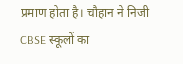प्रमाण होता है। चौहान ने निजी CBSE स्कूलों का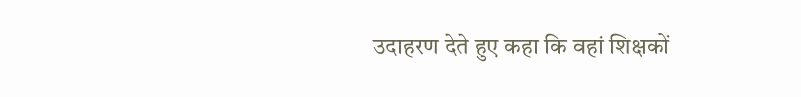उदाहरण देते हुए कहा कि वहां शिक्षकों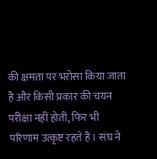की क्षमता पर भरोसा किया जाता है और किसी प्रकार की चयन परीक्षा नहीं होती, फिर भी परिणाम उत्कृष्ट रहते हैं। संघ ने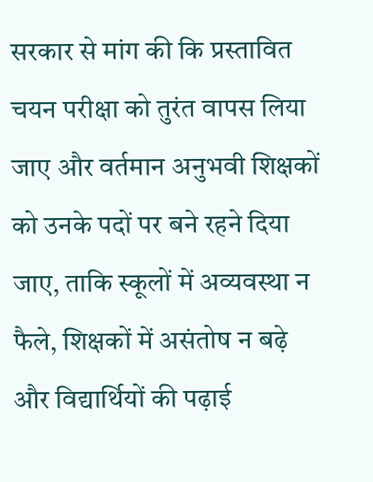सरकार से मांग की कि प्रस्तावित चयन परीक्षा को तुरंत वापस लिया जाए और वर्तमान अनुभवी शिक्षकों को उनके पदों पर बने रहने दिया जाए, ताकि स्कूलों में अव्यवस्था न फैले, शिक्षकों में असंतोष न बढ़े और विद्यार्थियों की पढ़ाई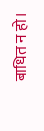बाधित न हो।